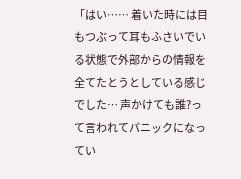「はい…… 着いた時には目もつぶって耳もふさいでいる状態で外部からの情報を全てたとうとしている感じでした… 声かけても誰?って言われてパニックになってい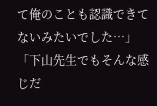て俺のことも認識できてないみたいでした…」 「下山先生でもそんな感じだ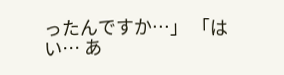ったんですか…」 「はい… あ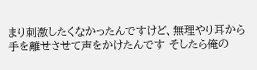まり刺激したくなかったんですけど、無理やり耳から手を離せさせて声をかけたんです そしたら俺の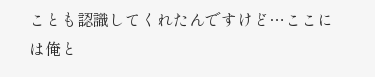ことも認識してくれたんですけど…ここには俺と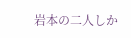岩本の二人しか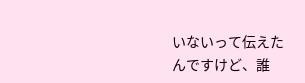いないって伝えたんですけど、誰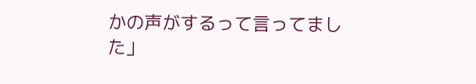かの声がするって言ってました」